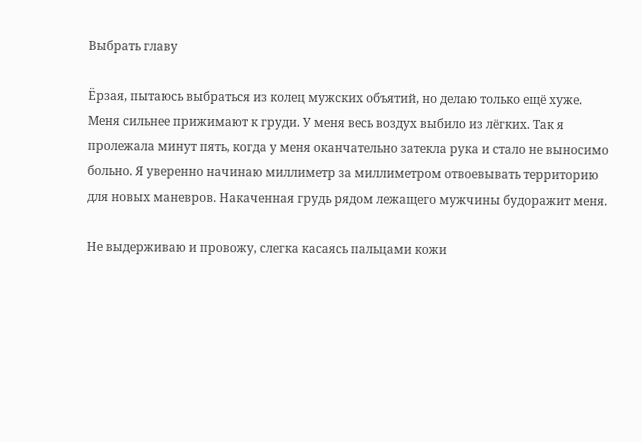Выбрать главу

Ёрзая, пытаюсь выбраться из колец мужских объятий, но делаю только ещё хуже. Меня сильнее прижимают к груди. У меня весь воздух выбило из лёгких. Так я пролежала минут пять, когда у меня оканчательно затекла рука и стало не выносимо больно. Я уверенно начинаю миллиметр за миллиметром отвоевывать территорию для новых маневров. Накаченная грудь рядом лежащего мужчины будоражит меня.

Не выдерживаю и провожу, слегка касаясь пальцами кожи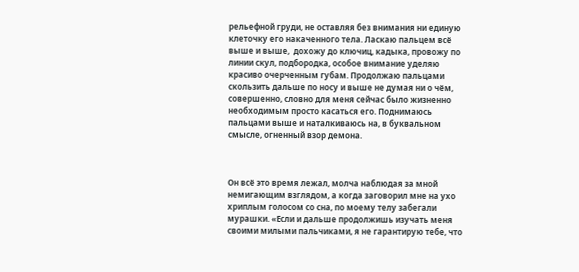рельефной груди, не оставляя без внимания ни единую клеточку его накаченного тела. Ласкаю пальцем всё выше и выше,  дохожу до ключиц, кадыка, провожу по линии скул, подбородка, особое внимание уделяю красиво очерченным губам. Продолжаю пальцами скользить дальше по носу и выше не думая ни о чём, совершенно, словно для меня сейчас было жизненно необходимым просто касаться его. Поднимаюсь пальцами выше и наталкиваюсь на, в буквальном смысле, огненный взор демона.



Он всё это время лежал, молча наблюдая за мной немигающим взглядом, а когда заговорил мне на ухо хриплым голосом со сна, по моему телу забегали мурашки. «Если и дальше продолжишь изучать меня своими милыми пальчиками, я не гарантирую тебе, что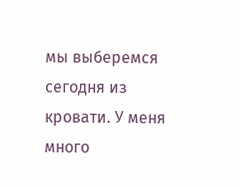мы выберемся сегодня из кровати. У меня много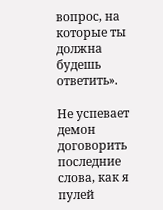вопрос, на которые ты должна будешь ответить».

Не успевает демон договорить последние слова, как я пулей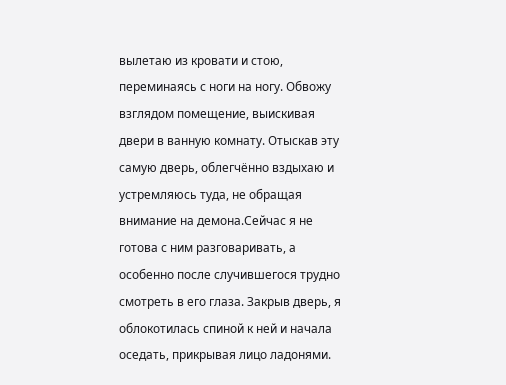вылетаю из кровати и стою, переминаясь с ноги на ногу. Обвожу взглядом помещение, выискивая двери в ванную комнату. Отыскав эту самую дверь, облегчённо вздыхаю и устремляюсь туда, не обращая внимание на демона.Сейчас я не готова с ним разговаривать, а особенно после случившегося трудно смотреть в его глаза. Закрыв дверь, я облокотилась спиной к ней и начала оседать, прикрывая лицо ладонями.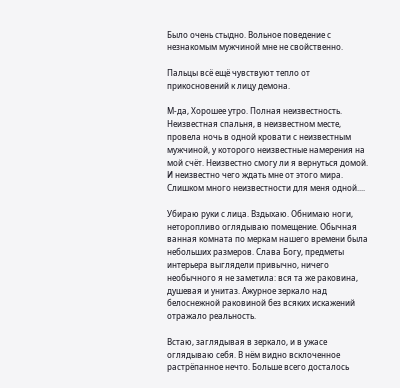Было очень стыдно. Вольное поведение с незнакомым мужчиной мне не свойственно.

Пальцы всё ещё чувствуют тепло от прикосновений к лицу демона.

М-да, Хорошее утро. Полная неизвестность. Неизвестная спальня, в неизвестном месте, провела ночь в одной кровати с неизвестным мужчиной, у которого неизвестные намерения на мой счёт. Неизвестно смогу ли я вернуться домой. И неизвестно чего ждать мне от этого мира. Слишком много неизвестности для меня одной....

Убираю руки с лица. Вздыхаю. Обнимаю ноги, неторопливо оглядываю помещение. Обычная ванная комната по меркам нашего времени была небольших размеров. Слава Богу, предметы интерьера выглядели привычно, ничего необычного я не заметила: вся та же раковина, душевая и унитаз. Ажурное зеркало над белоснежной раковиной без всяких искажений отражало реальность.

Встаю, заглядывая в зеркало, и в ужасе оглядываю себя. В нём видно всклоченное растрёпанное нечто. Больше всего досталось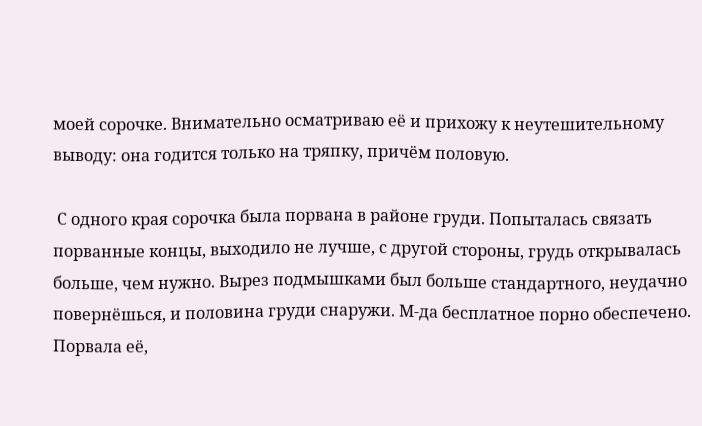моей сорочке. Внимательно осматриваю её и прихожу к неутешительному выводу: она годится только на тряпку, причём половую.

 С одного края сорочка была порвана в районе груди. Попыталась связать порванные концы, выходило не лучше, с другой стороны, грудь открывалась больше, чем нужно. Вырез подмышками был больше стандартного, неудачно повернёшься, и половина груди снаружи. М-да бесплатное порно обеспечено. Порвала её,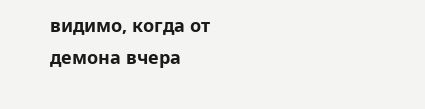видимо, когда от демона вчера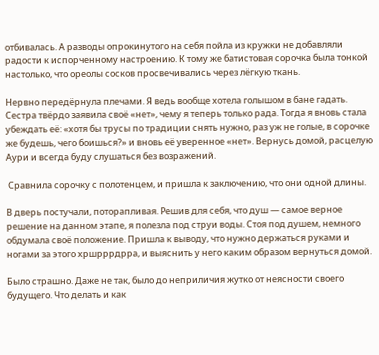отбивалась. А разводы опрокинутого на себя пойла из кружки не добавляли радости к испорченному настроению. К тому же батистовая сорочка была тонкой настолько, что ореолы сосков просвечивались через лёгкую ткань.

Нервно передёрнула плечами. Я ведь вообще хотела голышом в бане гадать. Сестра твёрдо заявила своё «нет», чему я теперь только рада. Тогда я вновь стала убеждать её: «хотя бы трусы по традиции снять нужно, раз уж не голые, в сорочке же будешь, чего боишься?» и вновь её уверенное «нет». Вернусь домой, расцелую Аури и всегда буду слушаться без возражений.

 Сравнила сорочку с полотенцем, и пришла к заключению, что они одной длины.

В дверь постучали, поторапливая. Решив для себя, что душ — самое верное решение на данном этапе, я полезла под струи воды. Стоя под душем, немного обдумала своё положение. Пришла к выводу, что нужно держаться руками и ногами за этого хршрррдрра, и выяснить у него каким образом вернуться домой.

Было страшно. Даже не так, было до неприличия жутко от неясности своего будущего. Что делать и как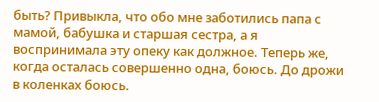быть? Привыкла, что обо мне заботились папа с мамой, бабушка и старшая сестра, а я воспринимала эту опеку как должное. Теперь же, когда осталась совершенно одна, боюсь. До дрожи в коленках боюсь.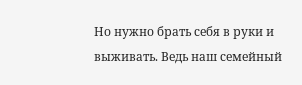Но нужно брать себя в руки и выживать. Ведь наш семейный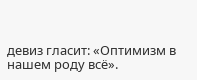девиз гласит: «Оптимизм в нашем роду всё».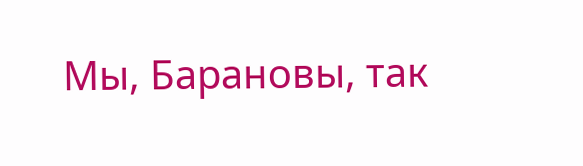Мы, Барановы, так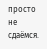просто не сдаёмся.